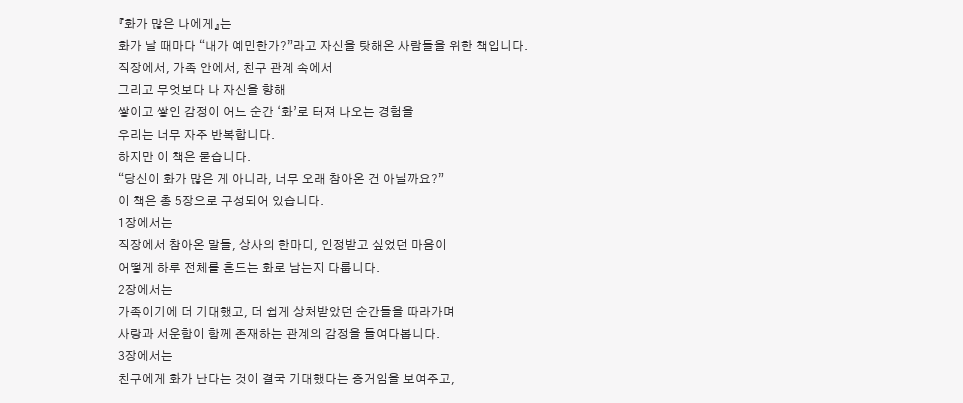『화가 많은 나에게』는
화가 날 때마다 “내가 예민한가?”라고 자신을 탓해온 사람들을 위한 책입니다.
직장에서, 가족 안에서, 친구 관계 속에서
그리고 무엇보다 나 자신을 향해
쌓이고 쌓인 감정이 어느 순간 ‘화’로 터져 나오는 경험을
우리는 너무 자주 반복합니다.
하지만 이 책은 묻습니다.
“당신이 화가 많은 게 아니라, 너무 오래 참아온 건 아닐까요?”
이 책은 총 5장으로 구성되어 있습니다.
1장에서는
직장에서 참아온 말들, 상사의 한마디, 인정받고 싶었던 마음이
어떻게 하루 전체를 흔드는 화로 남는지 다룹니다.
2장에서는
가족이기에 더 기대했고, 더 쉽게 상처받았던 순간들을 따라가며
사랑과 서운함이 함께 존재하는 관계의 감정을 들여다봅니다.
3장에서는
친구에게 화가 난다는 것이 결국 기대했다는 증거임을 보여주고,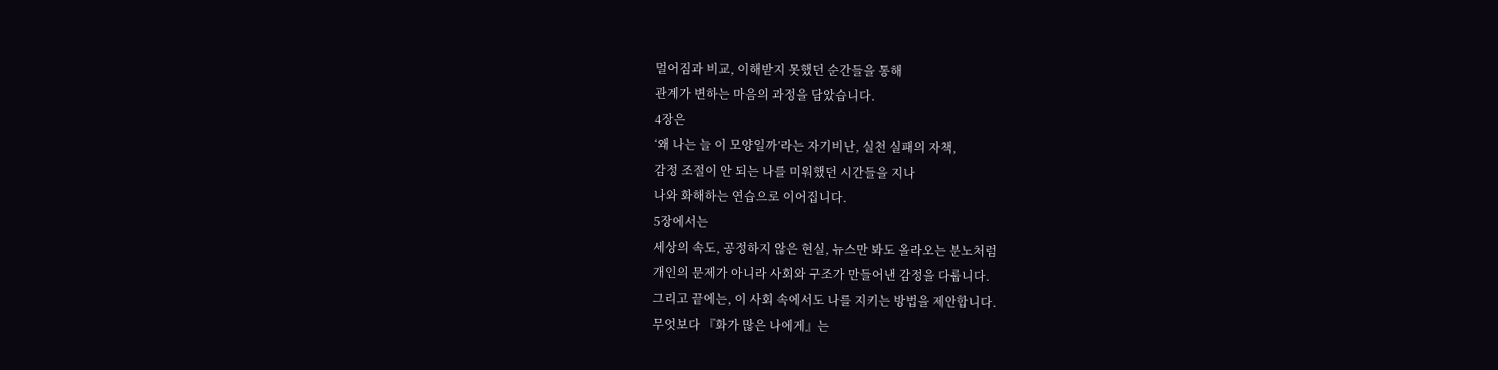멀어짐과 비교, 이해받지 못했던 순간들을 통해
관계가 변하는 마음의 과정을 담았습니다.
4장은
‘왜 나는 늘 이 모양일까’라는 자기비난, 실천 실패의 자책,
감정 조절이 안 되는 나를 미워했던 시간들을 지나
나와 화해하는 연습으로 이어집니다.
5장에서는
세상의 속도, 공정하지 않은 현실, 뉴스만 봐도 올라오는 분노처럼
개인의 문제가 아니라 사회와 구조가 만들어낸 감정을 다룹니다.
그리고 끝에는, 이 사회 속에서도 나를 지키는 방법을 제안합니다.
무엇보다 『화가 많은 나에게』는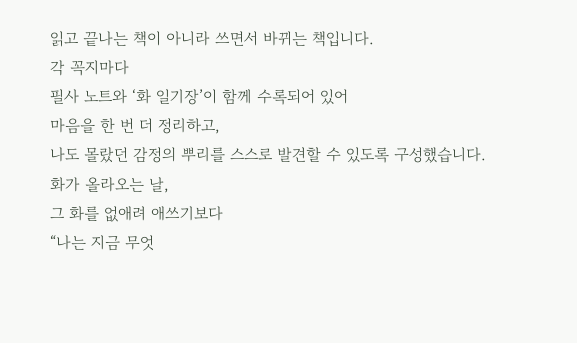읽고 끝나는 책이 아니라 쓰면서 바뀌는 책입니다.
각 꼭지마다
필사 노트와 ‘화 일기장’이 함께 수록되어 있어
마음을 한 번 더 정리하고,
나도 몰랐던 감정의 뿌리를 스스로 발견할 수 있도록 구성했습니다.
화가 올라오는 날,
그 화를 없애려 애쓰기보다
“나는 지금 무엇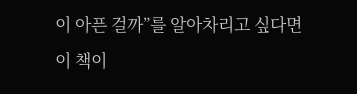이 아픈 걸까”를 알아차리고 싶다면
이 책이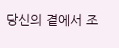당신의 곁에서 조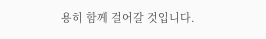용히 함께 걸어갈 것입니다.